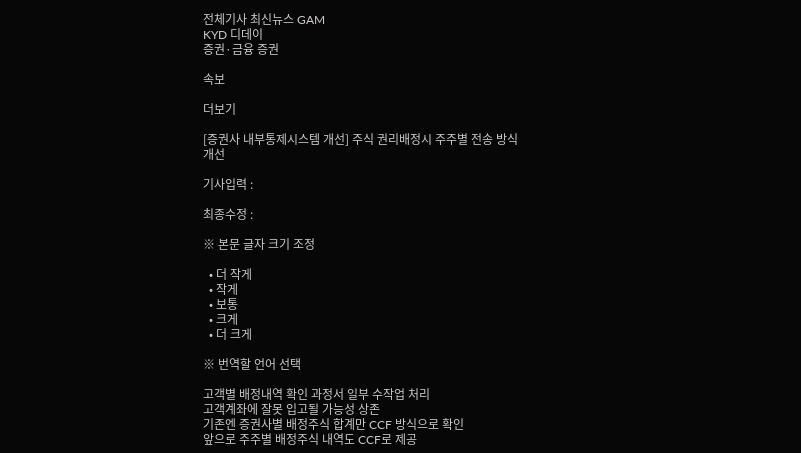전체기사 최신뉴스 GAM
KYD 디데이
증권·금융 증권

속보

더보기

[증권사 내부통제시스템 개선] 주식 권리배정시 주주별 전송 방식 개선

기사입력 :

최종수정 :

※ 본문 글자 크기 조정

  • 더 작게
  • 작게
  • 보통
  • 크게
  • 더 크게

※ 번역할 언어 선택

고객별 배정내역 확인 과정서 일부 수작업 처리
고객계좌에 잘못 입고될 가능성 상존
기존엔 증권사별 배정주식 합계만 CCF 방식으로 확인
앞으로 주주별 배정주식 내역도 CCF로 제공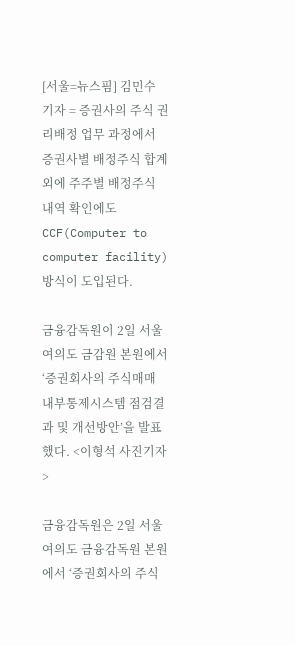[서울=뉴스핌] 김민수 기자 = 증권사의 주식 권리배정 업무 과정에서 증권사별 배정주식 합계 외에 주주별 배정주식 내역 확인에도 CCF(Computer to computer facility) 방식이 도입된다.

금융감독원이 2일 서울 여의도 금감원 본원에서 ‘증권회사의 주식매매 내부통제시스템 점검결과 및 개선방안’을 발표했다. <이형석 사진기자>

금융감독원은 2일 서울 여의도 금융감독원 본원에서 ‘증권회사의 주식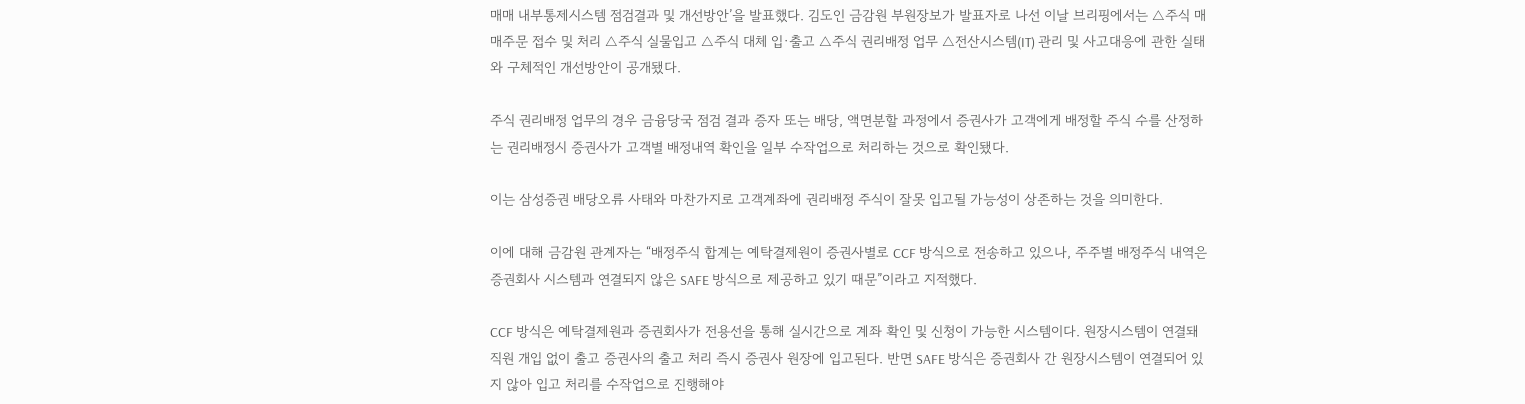매매 내부통제시스템 점검결과 및 개선방안’을 발표했다. 김도인 금감원 부원장보가 발표자로 나선 이날 브리핑에서는 △주식 매매주문 접수 및 처리 △주식 실물입고 △주식 대체 입·출고 △주식 권리배정 업무 △전산시스템(IT) 관리 및 사고대응에 관한 실태와 구체적인 개선방안이 공개됐다.

주식 권리배정 업무의 경우 금융당국 점검 결과 증자 또는 배당, 액면분할 과정에서 증권사가 고객에게 배정할 주식 수를 산정하는 권리배정시 증권사가 고객별 배정내역 확인을 일부 수작업으로 처리하는 것으로 확인됐다.

이는 삼성증권 배당오류 사태와 마찬가지로 고객계좌에 권리배정 주식이 잘못 입고될 가능성이 상존하는 것을 의미한다.

이에 대해 금감원 관계자는 “배정주식 합계는 예탁결제원이 증권사별로 CCF 방식으로 전송하고 있으나, 주주별 배정주식 내역은 증권회사 시스템과 연결되지 않은 SAFE 방식으로 제공하고 있기 때문”이라고 지적했다.

CCF 방식은 예탁결제원과 증권회사가 전용선을 통해 실시간으로 계좌 확인 및 신청이 가능한 시스템이다. 원장시스템이 연결돼 직원 개입 없이 출고 증권사의 출고 처리 즉시 증권사 원장에 입고된다. 반면 SAFE 방식은 증권회사 간 원장시스템이 연결되어 있지 않아 입고 처리를 수작업으로 진행해야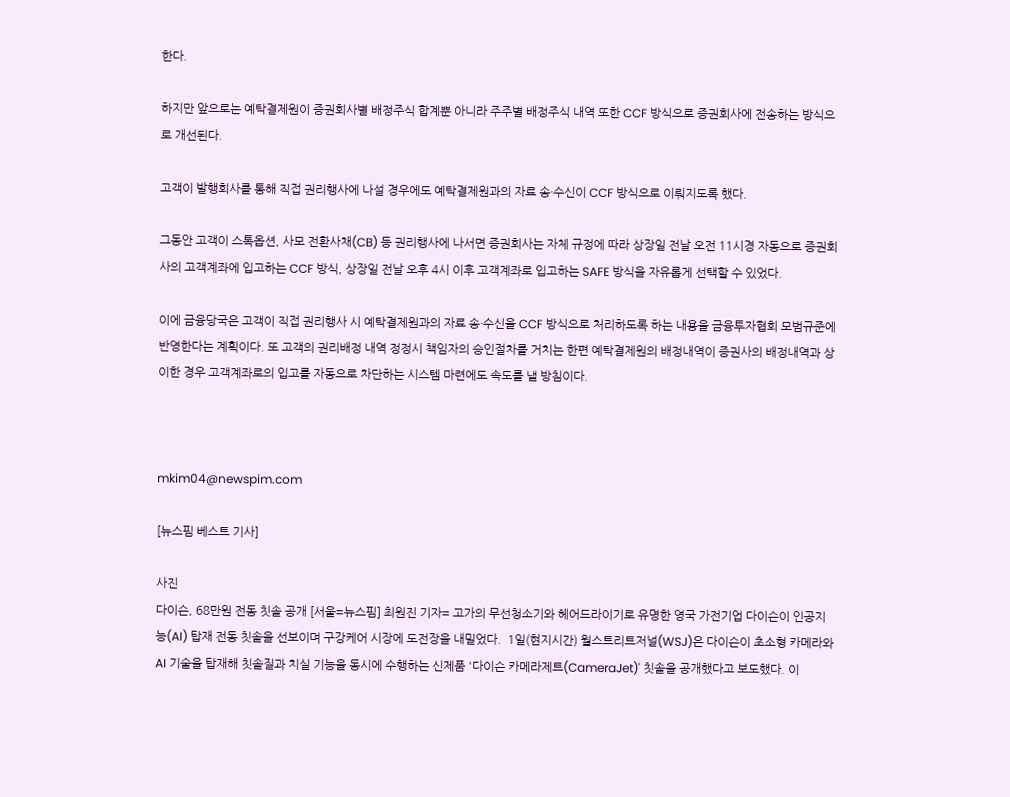한다.

하지만 앞으로는 예탁결제원이 증권회사별 배정주식 합계뿐 아니라 주주별 배정주식 내역 또한 CCF 방식으로 증권회사에 전송하는 방식으로 개선된다.

고객이 발행회사를 통해 직접 권리행사에 나설 경우에도 예탁결제원과의 자료 송·수신이 CCF 방식으로 이뤄지도록 했다.

그동안 고객이 스톡옵션, 사모 전환사채(CB) 등 권리행사에 나서면 증권회사는 자체 규정에 따라 상장일 전날 오전 11시경 자동으로 증권회사의 고객계좌에 입고하는 CCF 방식, 상장일 전날 오후 4시 이후 고객계좌로 입고하는 SAFE 방식을 자유롭게 선택할 수 있었다.

이에 금융당국은 고객이 직접 권리행사 시 예탁결제원과의 자료 송·수신을 CCF 방식으로 처리하도록 하는 내용을 금융투자협회 모범규준에 반영한다는 계획이다. 또 고객의 권리배정 내역 정정시 책임자의 승인절차를 거치는 한편 예탁결제원의 배정내역이 증권사의 배정내역과 상이한 경우 고객계좌로의 입고를 자동으로 차단하는 시스템 마련에도 속도를 낼 방침이다.



mkim04@newspim.com

[뉴스핌 베스트 기사]

사진
다이슨, 68만원 전동 칫솔 공개 [서울=뉴스핌] 최원진 기자= 고가의 무선청소기와 헤어드라이기로 유명한 영국 가전기업 다이슨이 인공지능(AI) 탑재 전동 칫솔을 선보이며 구강케어 시장에 도전장을 내밀었다.  1일(현지시간) 월스트리트저널(WSJ)은 다이슨이 초소형 카메라와 AI 기술을 탑재해 칫솔질과 치실 기능을 동시에 수행하는 신제품 '다이슨 카메라제트(CameraJet)' 칫솔을 공개했다고 보도했다. 이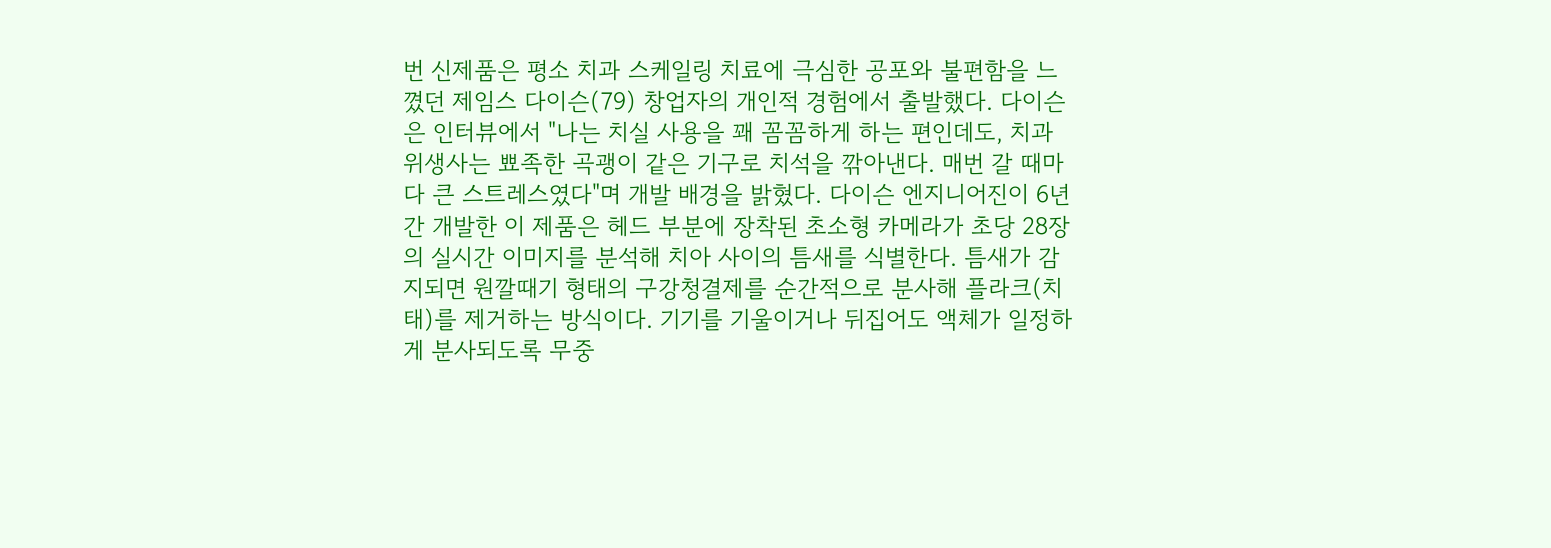번 신제품은 평소 치과 스케일링 치료에 극심한 공포와 불편함을 느꼈던 제임스 다이슨(79) 창업자의 개인적 경험에서 출발했다. 다이슨은 인터뷰에서 "나는 치실 사용을 꽤 꼼꼼하게 하는 편인데도, 치과 위생사는 뾰족한 곡괭이 같은 기구로 치석을 깎아낸다. 매번 갈 때마다 큰 스트레스였다"며 개발 배경을 밝혔다. 다이슨 엔지니어진이 6년간 개발한 이 제품은 헤드 부분에 장착된 초소형 카메라가 초당 28장의 실시간 이미지를 분석해 치아 사이의 틈새를 식별한다. 틈새가 감지되면 원깔때기 형태의 구강청결제를 순간적으로 분사해 플라크(치태)를 제거하는 방식이다. 기기를 기울이거나 뒤집어도 액체가 일정하게 분사되도록 무중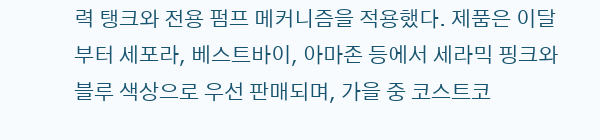력 탱크와 전용 펌프 메커니즘을 적용했다. 제품은 이달부터 세포라, 베스트바이, 아마존 등에서 세라믹 핑크와 블루 색상으로 우선 판매되며, 가을 중 코스트코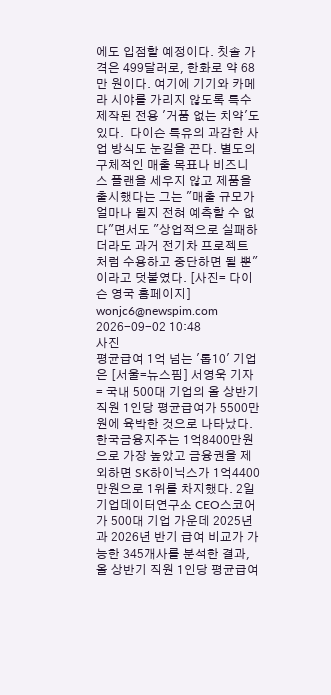에도 입점할 예정이다. 칫솔 가격은 499달러로, 한화로 약 68만 원이다. 여기에 기기와 카메라 시야를 가리지 않도록 특수 제작된 전용 '거품 없는 치약'도 있다.  다이슨 특유의 과감한 사업 방식도 눈길을 끈다. 별도의 구체적인 매출 목표나 비즈니스 플랜을 세우지 않고 제품을 출시했다는 그는 "매출 규모가 얼마나 될지 전혀 예측할 수 없다"면서도 "상업적으로 실패하더라도 과거 전기차 프로젝트처럼 수용하고 중단하면 될 뿐"이라고 덧붙였다. [사진= 다이슨 영국 홈페이지] wonjc6@newspim.com 2026-09-02 10:48
사진
평균급여 1억 넘는 '톱10' 기업은 [서울=뉴스핌] 서영욱 기자 = 국내 500대 기업의 올 상반기 직원 1인당 평균급여가 5500만원에 육박한 것으로 나타났다. 한국금융지주는 1억8400만원으로 가장 높았고 금융권을 제외하면 SK하이닉스가 1억4400만원으로 1위를 차지했다. 2일 기업데이터연구소 CEO스코어가 500대 기업 가운데 2025년과 2026년 반기 급여 비교가 가능한 345개사를 분석한 결과, 올 상반기 직원 1인당 평균급여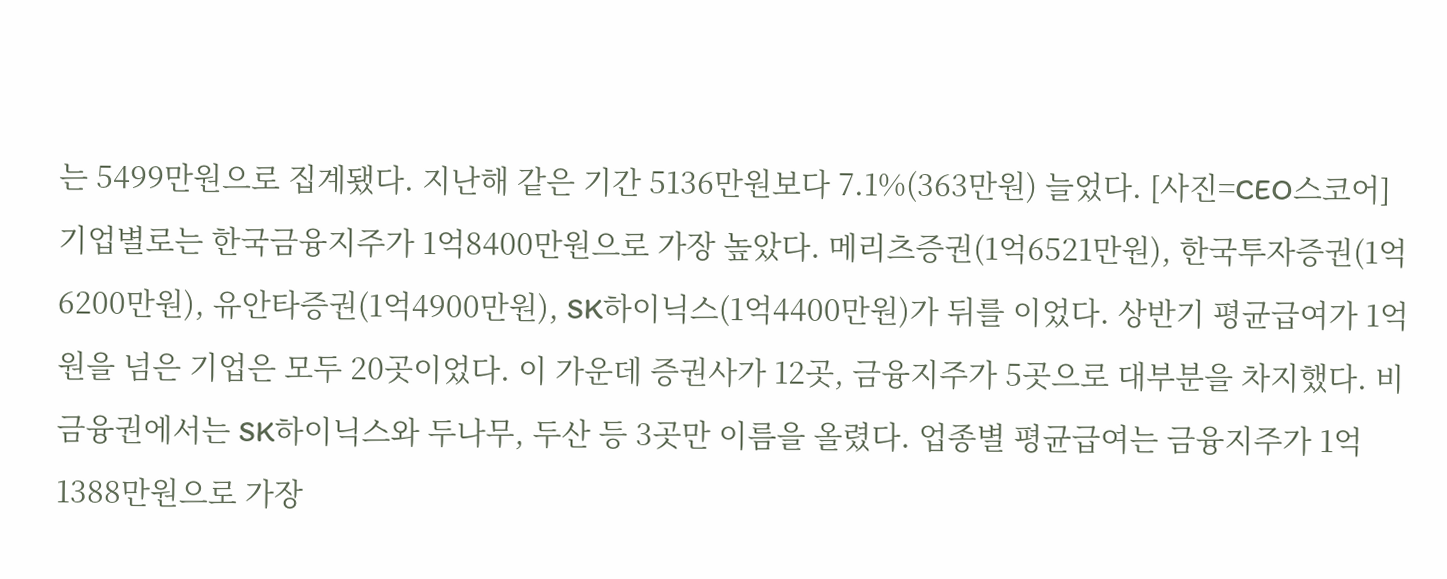는 5499만원으로 집계됐다. 지난해 같은 기간 5136만원보다 7.1%(363만원) 늘었다. [사진=CEO스코어] 기업별로는 한국금융지주가 1억8400만원으로 가장 높았다. 메리츠증권(1억6521만원), 한국투자증권(1억6200만원), 유안타증권(1억4900만원), SK하이닉스(1억4400만원)가 뒤를 이었다. 상반기 평균급여가 1억원을 넘은 기업은 모두 20곳이었다. 이 가운데 증권사가 12곳, 금융지주가 5곳으로 대부분을 차지했다. 비금융권에서는 SK하이닉스와 두나무, 두산 등 3곳만 이름을 올렸다. 업종별 평균급여는 금융지주가 1억1388만원으로 가장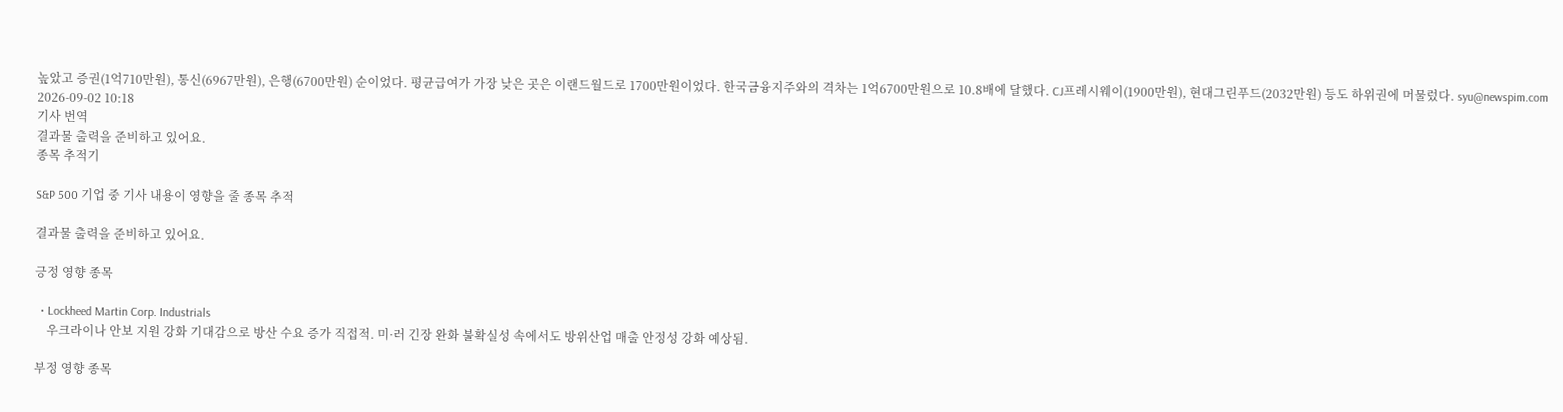높았고 증권(1억710만원), 통신(6967만원), 은행(6700만원) 순이었다. 평균급여가 가장 낮은 곳은 이랜드월드로 1700만원이었다. 한국금융지주와의 격차는 1억6700만원으로 10.8배에 달했다. CJ프레시웨이(1900만원), 현대그린푸드(2032만원) 등도 하위권에 머물렀다. syu@newspim.com 2026-09-02 10:18
기사 번역
결과물 출력을 준비하고 있어요.
종목 추적기

S&P 500 기업 중 기사 내용이 영향을 줄 종목 추적

결과물 출력을 준비하고 있어요.

긍정 영향 종목

  • Lockheed Martin Corp. Industrials
    우크라이나 안보 지원 강화 기대감으로 방산 수요 증가 직접적. 미·러 긴장 완화 불확실성 속에서도 방위산업 매출 안정성 강화 예상됨.

부정 영향 종목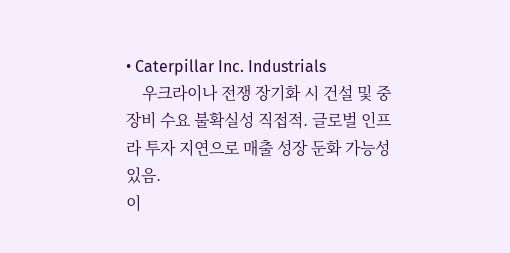• Caterpillar Inc. Industrials
    우크라이나 전쟁 장기화 시 건설 및 중장비 수요 불확실성 직접적. 글로벌 인프라 투자 지연으로 매출 성장 둔화 가능성 있음.
이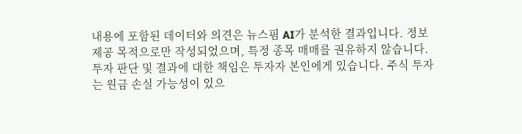내용에 포함된 데이터와 의견은 뉴스핌 AI가 분석한 결과입니다. 정보 제공 목적으로만 작성되었으며, 특정 종목 매매를 권유하지 않습니다. 투자 판단 및 결과에 대한 책임은 투자자 본인에게 있습니다. 주식 투자는 원금 손실 가능성이 있으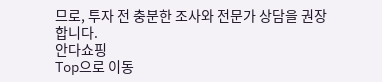므로, 투자 전 충분한 조사와 전문가 상담을 권장합니다.
안다쇼핑
Top으로 이동